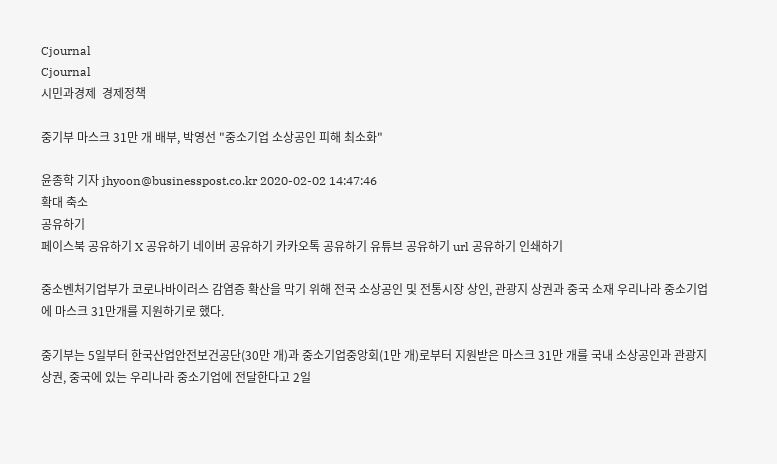Cjournal
Cjournal
시민과경제  경제정책

중기부 마스크 31만 개 배부, 박영선 "중소기업 소상공인 피해 최소화"

윤종학 기자 jhyoon@businesspost.co.kr 2020-02-02 14:47:46
확대 축소
공유하기
페이스북 공유하기 X 공유하기 네이버 공유하기 카카오톡 공유하기 유튜브 공유하기 url 공유하기 인쇄하기

중소벤처기업부가 코로나바이러스 감염증 확산을 막기 위해 전국 소상공인 및 전통시장 상인, 관광지 상권과 중국 소재 우리나라 중소기업에 마스크 31만개를 지원하기로 했다.

중기부는 5일부터 한국산업안전보건공단(30만 개)과 중소기업중앙회(1만 개)로부터 지원받은 마스크 31만 개를 국내 소상공인과 관광지상권, 중국에 있는 우리나라 중소기업에 전달한다고 2일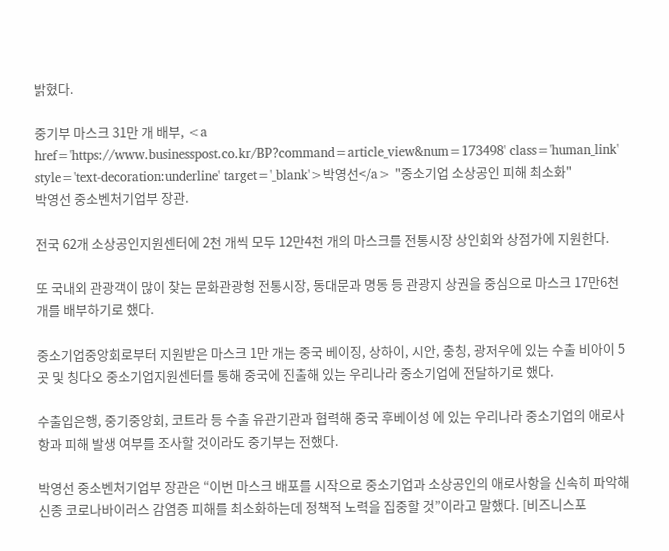밝혔다.

중기부 마스크 31만 개 배부, <a href='https://www.businesspost.co.kr/BP?command=article_view&num=173498' class='human_link' style='text-decoration:underline' target='_blank'>박영선</a> "중소기업 소상공인 피해 최소화"
박영선 중소벤처기업부 장관.

전국 62개 소상공인지원센터에 2천 개씩 모두 12만4천 개의 마스크를 전통시장 상인회와 상점가에 지원한다.

또 국내외 관광객이 많이 찾는 문화관광형 전통시장, 동대문과 명동 등 관광지 상권을 중심으로 마스크 17만6천 개를 배부하기로 했다.

중소기업중앙회로부터 지원받은 마스크 1만 개는 중국 베이징, 상하이, 시안, 충칭, 광저우에 있는 수출 비아이 5곳 및 칭다오 중소기업지원센터를 통해 중국에 진출해 있는 우리나라 중소기업에 전달하기로 했다.

수출입은행, 중기중앙회, 코트라 등 수출 유관기관과 협력해 중국 후베이성 에 있는 우리나라 중소기업의 애로사항과 피해 발생 여부를 조사할 것이라도 중기부는 전했다.

박영선 중소벤처기업부 장관은 “이번 마스크 배포를 시작으로 중소기업과 소상공인의 애로사항을 신속히 파악해 신종 코로나바이러스 감염증 피해를 최소화하는데 정책적 노력을 집중할 것”이라고 말했다. [비즈니스포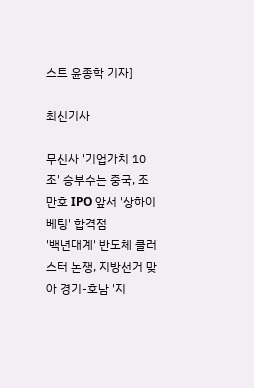스트 윤종학 기자]

최신기사

무신사 '기업가치 10조' 승부수는 중국, 조만호 IPO 앞서 '상하이 베팅' 합격점
'백년대계' 반도체 클러스터 논쟁, 지방선거 맞아 경기-호남 '지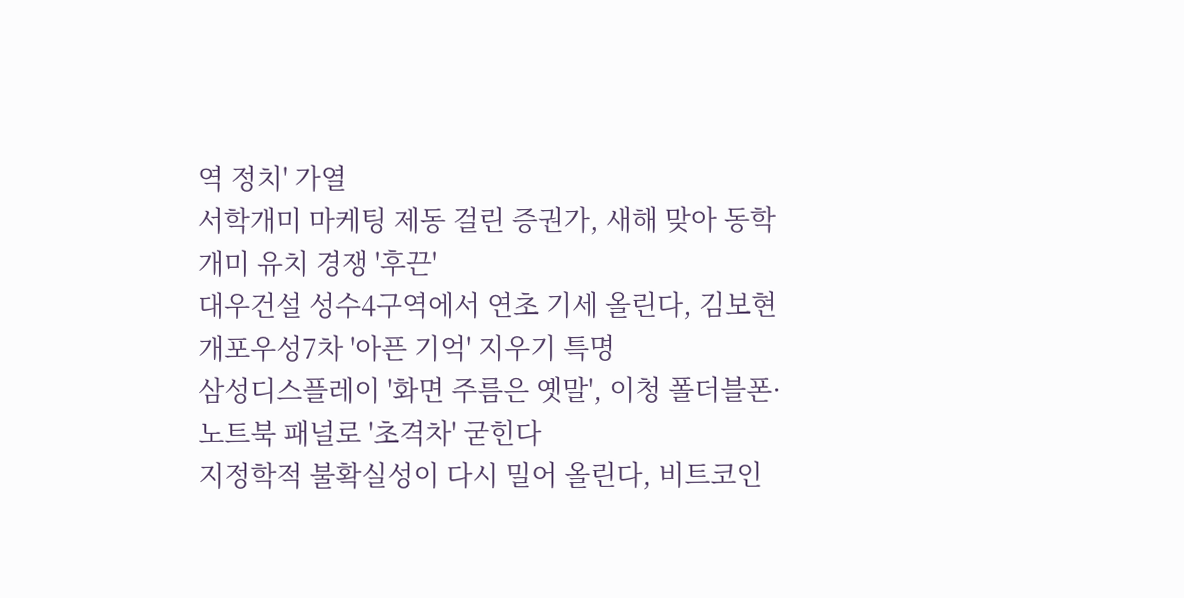역 정치' 가열
서학개미 마케팅 제동 걸린 증권가, 새해 맞아 동학개미 유치 경쟁 '후끈'
대우건설 성수4구역에서 연초 기세 올린다, 김보현 개포우성7차 '아픈 기억' 지우기 특명
삼성디스플레이 '화면 주름은 옛말', 이청 폴더블폰·노트북 패널로 '초격차' 굳힌다
지정학적 불확실성이 다시 밀어 올린다, 비트코인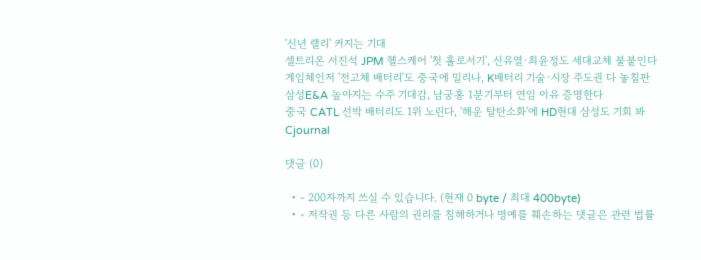'신년 랠리' 커지는 기대
셀트리온 서진석 JPM 헬스케어 '첫 홀로서기', 신유열·최윤정도 세대교체 불붙인다
게임체인저 '전고체 배터리'도 중국에 밀리나, K배터리 기술·시장 주도권 다 놓칠판
삼성E&A 높아지는 수주 기대감, 남궁홍 1분기부터 연임 이유 증명한다
중국 CATL 선박 배터리도 1위 노린다, '해운 탈탄소화'에 HD현대 삼성도 기회 봐
Cjournal

댓글 (0)

  • - 200자까지 쓰실 수 있습니다. (현재 0 byte / 최대 400byte)
  • - 저작권 등 다른 사람의 권리를 침해하거나 명예를 훼손하는 댓글은 관련 법률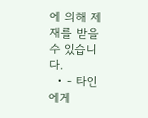에 의해 제재를 받을 수 있습니다.
  • - 타인에게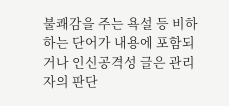불쾌감을 주는 욕설 등 비하하는 단어가 내용에 포함되거나 인신공격성 글은 관리자의 판단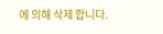에 의해 삭제 합니다.